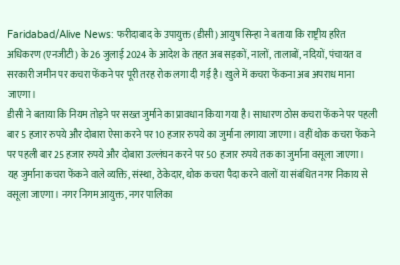Faridabad/Alive News: फरीदाबाद के उपायुक्त (डीसी) आयुष सिन्हा ने बताया कि राष्ट्रीय हरित अधिकरण (एनजीटी) के 26 जुलाई 2024 के आदेश के तहत अब सड़कों, नालों, तालाबों, नदियों, पंचायत व सरकारी जमीन पर कचरा फेंकने पर पूरी तरह रोक लगा दी गई है। खुले में कचरा फेंकना अब अपराध माना जाएगा।
डीसी ने बताया कि नियम तोड़ने पर सख्त जुर्माने का प्रावधान किया गया है। साधारण ठोस कचरा फेंकने पर पहली बार 5 हजार रुपये और दोबारा ऐसा करने पर 10 हजार रुपये का जुर्माना लगाया जाएगा। वहीं थोक कचरा फेंकने पर पहली बार 25 हजार रुपये और दोबारा उल्लंघन करने पर 50 हजार रुपये तक का जुर्माना वसूला जाएगा।
यह जुर्माना कचरा फेंकने वाले व्यक्ति, संस्था, ठेकेदार, थोक कचरा पैदा करने वालों या संबंधित नगर निकाय से वसूला जाएगा। नगर निगम आयुक्त, नगर पालिका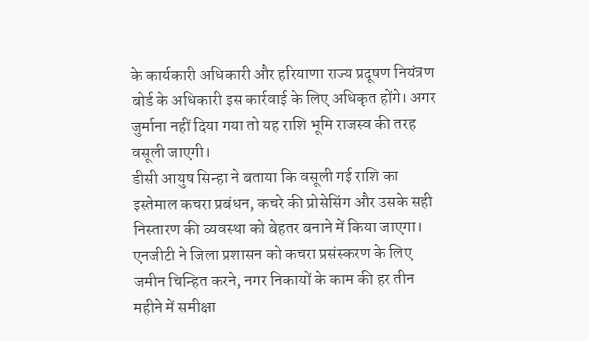के कार्यकारी अधिकारी और हरियाणा राज्य प्रदूषण नियंत्रण बोर्ड के अधिकारी इस कार्रवाई के लिए अधिकृत होंगे। अगर जुर्माना नहीं दिया गया तो यह राशि भूमि राजस्व की तरह वसूली जाएगी।
डीसी आयुष सिन्हा ने बताया कि वसूली गई राशि का इस्तेमाल कचरा प्रबंधन, कचरे की प्रोसेसिंग और उसके सही निस्तारण की व्यवस्था को बेहतर बनाने में किया जाएगा। एनजीटी ने जिला प्रशासन को कचरा प्रसंस्करण के लिए जमीन चिन्हित करने, नगर निकायों के काम की हर तीन महीने में समीक्षा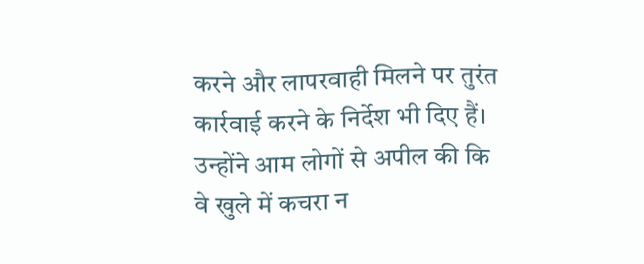करने और लापरवाही मिलने पर तुरंत कार्रवाई करने के निर्देश भी दिए हैं।
उन्होंने आम लोगों से अपील की कि वे खुले में कचरा न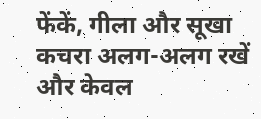फेंकें, गीला और सूखा कचरा अलग-अलग रखें और केवल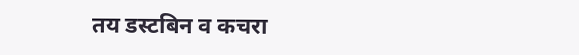तय डस्टबिन व कचरा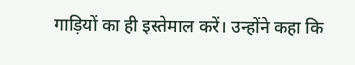गाड़ियों का ही इस्तेमाल करें। उन्होंने कहा कि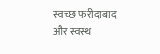स्वच्छ फरीदाबाद और स्वस्थ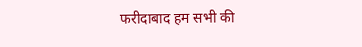फरीदाबाद हम सभी की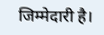जिम्मेदारी है।